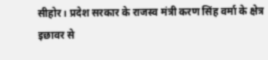सीहोर। प्रदेश सरकार के राजस्व मंत्री करण सिंह वर्मा के क्षेत्र इछावर से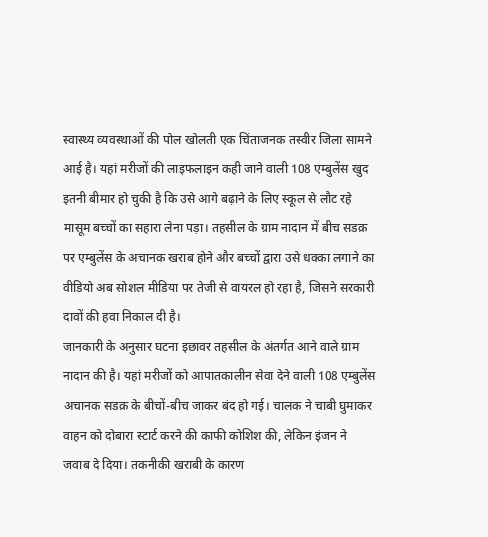स्वास्थ्य व्यवस्थाओं की पोल खोलती एक चिंताजनक तस्वीर जिला सामने आई है। यहां मरीजों की लाइफलाइन कही जाने वाली 108 एम्बुलेंस खुद इतनी बीमार हो चुकी है कि उसे आगे बढ़ाने के लिए स्कूल से लौट रहे मासूम बच्चों का सहारा लेना पड़ा। तहसील के ग्राम नादान में बीच सडक़ पर एम्बुलेंस के अचानक खराब होने और बच्चों द्वारा उसे धक्का लगाने का वीडियो अब सोशल मीडिया पर तेजी से वायरल हो रहा है, जिसने सरकारी दावों की हवा निकाल दी है।
जानकारी के अनुसार घटना इछावर तहसील के अंतर्गत आने वाले ग्राम नादान की है। यहां मरीजों को आपातकालीन सेवा देने वाली 108 एम्बुलेंस अचानक सडक़ के बीचों-बीच जाकर बंद हो गई। चालक ने चाबी घुमाकर वाहन को दोबारा स्टार्ट करने की काफी कोशिश की, लेकिन इंजन ने जवाब दे दिया। तकनीकी खराबी के कारण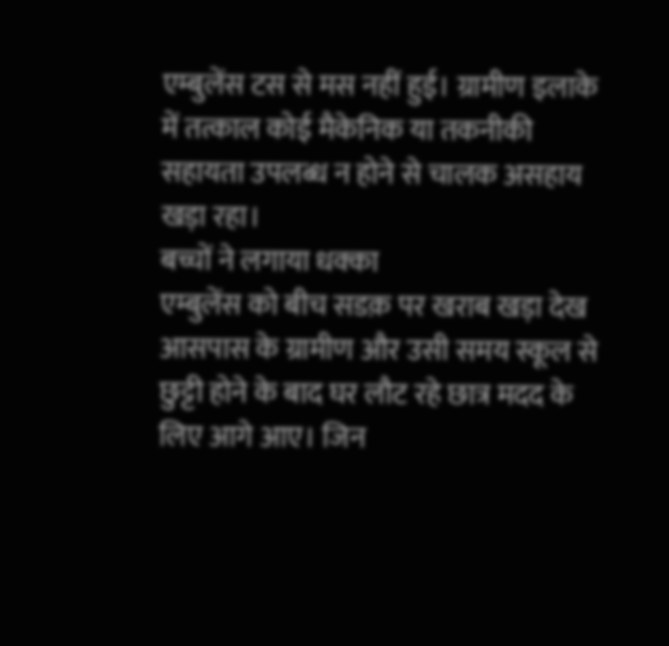एम्बुलेंस टस से मस नहीं हुई। ग्रामीण इलाके में तत्काल कोई मैकेनिक या तकनीकी सहायता उपलब्ध न होने से चालक असहाय खड़ा रहा।
बच्चों ने लगाया धक्का
एम्बुलेंस को बीच सडक़ पर खराब खड़ा देख आसपास के ग्रामीण और उसी समय स्कूल से छुट्टी होने के बाद घर लौट रहे छात्र मदद के लिए आगे आए। जिन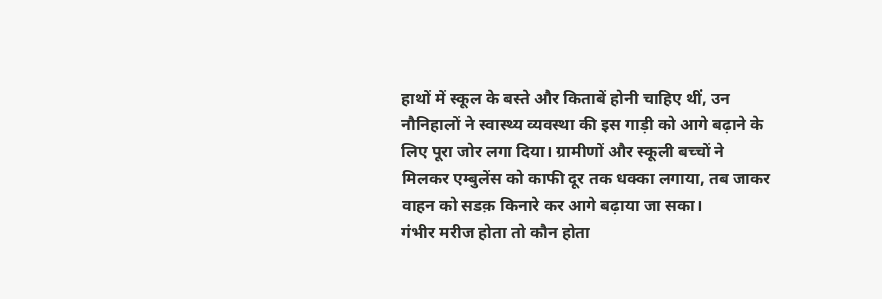हाथों में स्कूल के बस्ते और किताबें होनी चाहिए थीं, उन नौनिहालों ने स्वास्थ्य व्यवस्था की इस गाड़ी को आगे बढ़ाने के लिए पूरा जोर लगा दिया। ग्रामीणों और स्कूली बच्चों ने मिलकर एम्बुलेंस को काफी दूर तक धक्का लगाया, तब जाकर वाहन को सडक़ किनारे कर आगे बढ़ाया जा सका।
गंभीर मरीज होता तो कौन होता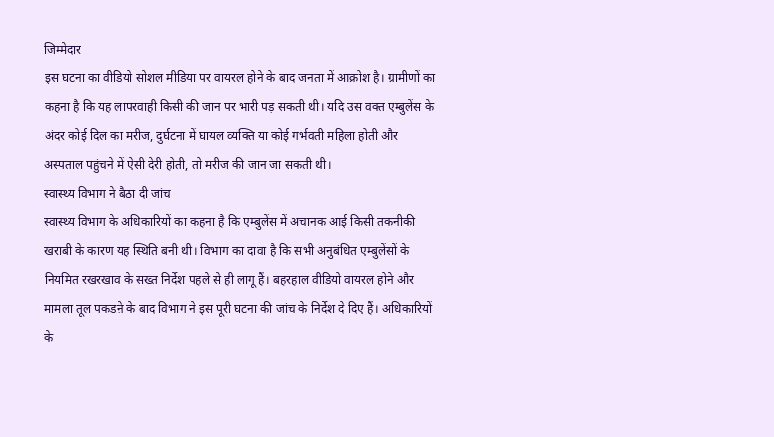जिम्मेदार
इस घटना का वीडियो सोशल मीडिया पर वायरल होने के बाद जनता में आक्रोश है। ग्रामीणों का कहना है कि यह लापरवाही किसी की जान पर भारी पड़ सकती थी। यदि उस वक्त एम्बुलेंस के अंदर कोई दिल का मरीज, दुर्घटना में घायल व्यक्ति या कोई गर्भवती महिला होती और अस्पताल पहुंचने में ऐसी देरी होती, तो मरीज की जान जा सकती थी।
स्वास्थ्य विभाग ने बैठा दी जांच
स्वास्थ्य विभाग के अधिकारियों का कहना है कि एम्बुलेंस में अचानक आई किसी तकनीकी खराबी के कारण यह स्थिति बनी थी। विभाग का दावा है कि सभी अनुबंधित एम्बुलेंसों के नियमित रखरखाव के सख्त निर्देश पहले से ही लागू हैं। बहरहाल वीडियो वायरल होने और मामला तूल पकडऩे के बाद विभाग ने इस पूरी घटना की जांच के निर्देश दे दिए हैं। अधिकारियों के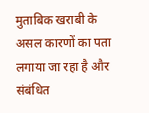मुताबिक खराबी के असल कारणों का पता लगाया जा रहा है और संबंधित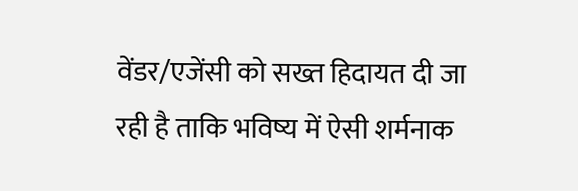वेंडर/एजेंसी को सख्त हिदायत दी जा रही है ताकि भविष्य में ऐसी शर्मनाक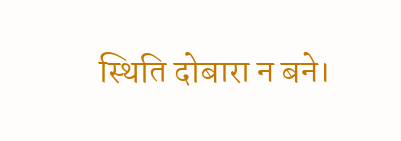स्थिति दोबारा न बने।